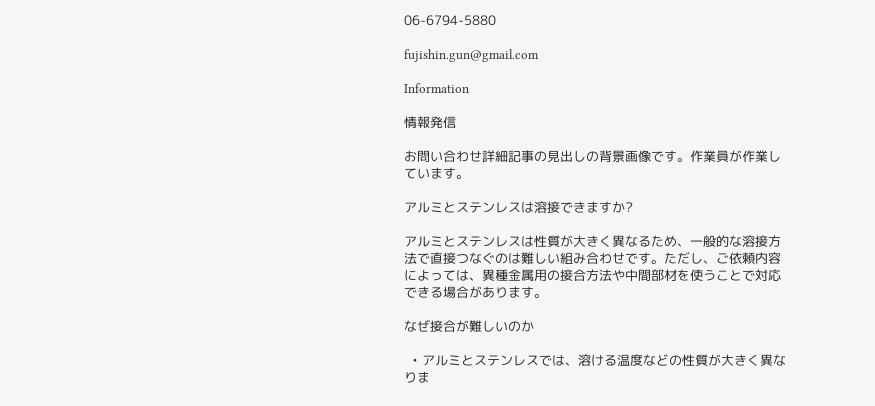06-6794-5880

fujishin.gun@gmail.com

Information

情報発信

お問い合わせ詳細記事の見出しの背景画像です。作業員が作業しています。

アルミとステンレスは溶接できますか?

アルミとステンレスは性質が大きく異なるため、一般的な溶接方法で直接つなぐのは難しい組み合わせです。ただし、ご依頼内容によっては、異種金属用の接合方法や中間部材を使うことで対応できる場合があります。

なぜ接合が難しいのか

  • アルミとステンレスでは、溶ける温度などの性質が大きく異なりま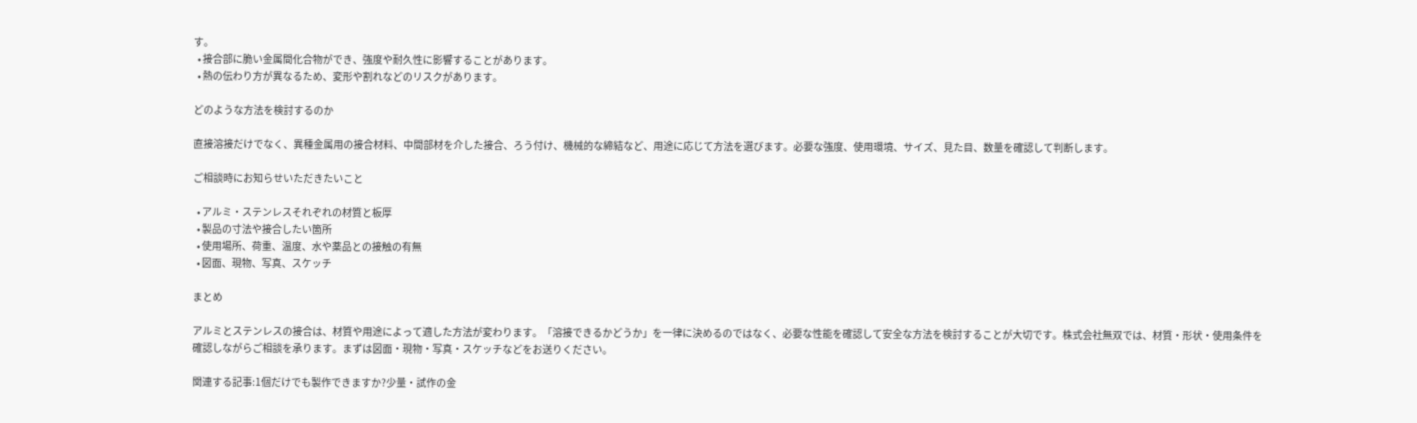す。
  • 接合部に脆い金属間化合物ができ、強度や耐久性に影響することがあります。
  • 熱の伝わり方が異なるため、変形や割れなどのリスクがあります。

どのような方法を検討するのか

直接溶接だけでなく、異種金属用の接合材料、中間部材を介した接合、ろう付け、機械的な締結など、用途に応じて方法を選びます。必要な強度、使用環境、サイズ、見た目、数量を確認して判断します。

ご相談時にお知らせいただきたいこと

  • アルミ・ステンレスそれぞれの材質と板厚
  • 製品の寸法や接合したい箇所
  • 使用場所、荷重、温度、水や薬品との接触の有無
  • 図面、現物、写真、スケッチ

まとめ

アルミとステンレスの接合は、材質や用途によって適した方法が変わります。「溶接できるかどうか」を一律に決めるのではなく、必要な性能を確認して安全な方法を検討することが大切です。株式会社無双では、材質・形状・使用条件を確認しながらご相談を承ります。まずは図面・現物・写真・スケッチなどをお送りください。

関連する記事:1個だけでも製作できますか?少量・試作の金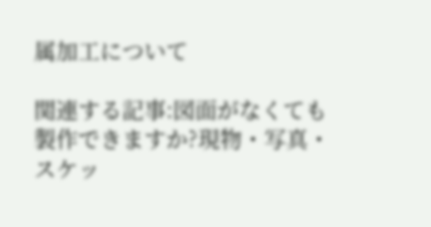属加工について

関連する記事:図面がなくても製作できますか?現物・写真・スケッ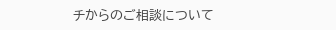チからのご相談について